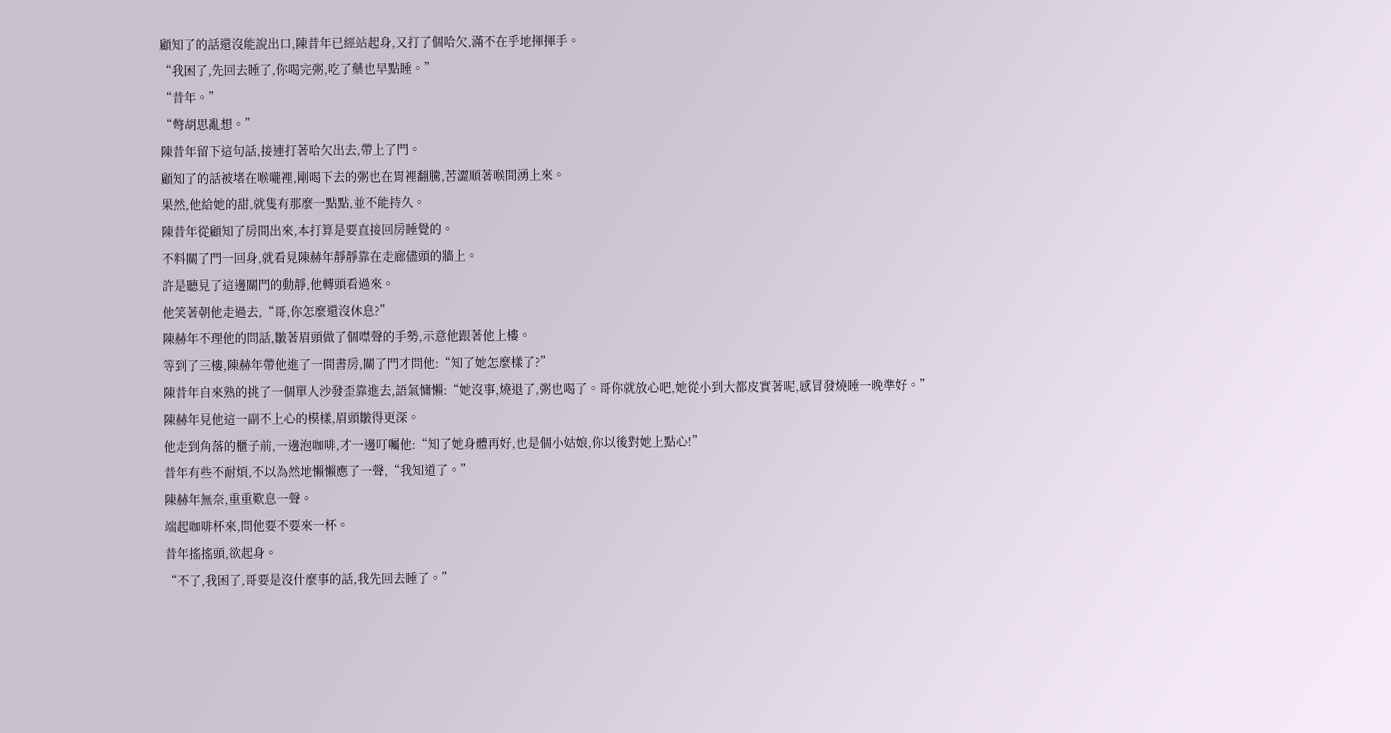顧知了的話還沒能說出口,陳昔年已經站起身,又打了個哈欠,滿不在乎地揮揮手。
“我困了,先回去睡了,你喝完粥,吃了藥也早點睡。”
“昔年。”
“彆胡思亂想。”
陳昔年留下這句話,接連打著哈欠出去,帶上了門。
顧知了的話被堵在喉嚨裡,剛喝下去的粥也在胃裡翻騰,苦澀順著喉間湧上來。
果然,他給她的甜,就隻有那麼一點點,並不能持久。
陳昔年從顧知了房間出來,本打算是要直接回房睡覺的。
不料關了門一回身,就看見陳赫年靜靜靠在走廊儘頭的牆上。
許是聽見了這邊關門的動靜,他轉頭看過來。
他笑著朝他走過去,“哥,你怎麼還沒休息?”
陳赫年不理他的問話,皺著眉頭做了個噤聲的手勢,示意他跟著他上樓。
等到了三樓,陳赫年帶他進了一間書房,關了門才問他:“知了她怎麼樣了?”
陳昔年自來熟的挑了一個單人沙發歪靠進去,語氣慵懶:“她沒事,燒退了,粥也喝了。哥你就放心吧,她從小到大都皮實著呢,感冒發燒睡一晚準好。”
陳赫年見他這一副不上心的模樣,眉頭皺得更深。
他走到角落的櫃子前,一邊泡咖啡,才一邊叮囑他:“知了她身體再好,也是個小姑娘,你以後對她上點心!”
昔年有些不耐煩,不以為然地懶懶應了一聲,“我知道了。”
陳赫年無奈,重重歎息一聲。
端起咖啡杯來,問他要不要來一杯。
昔年搖搖頭,欲起身。
“不了,我困了,哥要是沒什麼事的話,我先回去睡了。”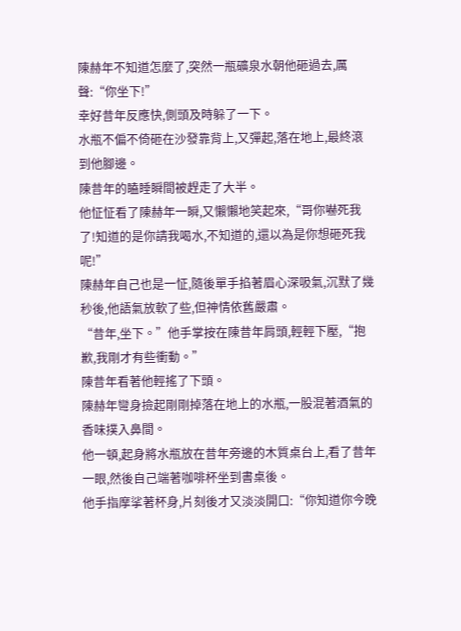陳赫年不知道怎麼了,突然一瓶礦泉水朝他砸過去,厲聲:“你坐下!”
幸好昔年反應快,側頭及時躲了一下。
水瓶不偏不倚砸在沙發靠背上,又彈起,落在地上,最終滾到他腳邊。
陳昔年的瞌睡瞬間被趕走了大半。
他怔怔看了陳赫年一瞬,又懶懶地笑起來,“哥你嚇死我了!知道的是你請我喝水,不知道的,還以為是你想砸死我呢!”
陳赫年自己也是一怔,隨後單手掐著眉心深吸氣,沉默了幾秒後,他語氣放軟了些,但神情依舊嚴肅。
“昔年,坐下。”他手掌按在陳昔年肩頭,輕輕下壓,“抱歉,我剛才有些衝動。”
陳昔年看著他輕搖了下頭。
陳赫年彎身撿起剛剛掉落在地上的水瓶,一股混著酒氣的香味撲入鼻間。
他一頓,起身將水瓶放在昔年旁邊的木質桌台上,看了昔年一眼,然後自己端著咖啡杯坐到書桌後。
他手指摩挲著杯身,片刻後才又淡淡開口:“你知道你今晚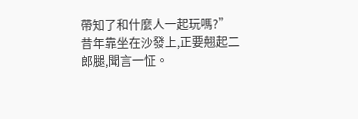帶知了和什麼人一起玩嗎?”
昔年靠坐在沙發上,正要翹起二郎腿,聞言一怔。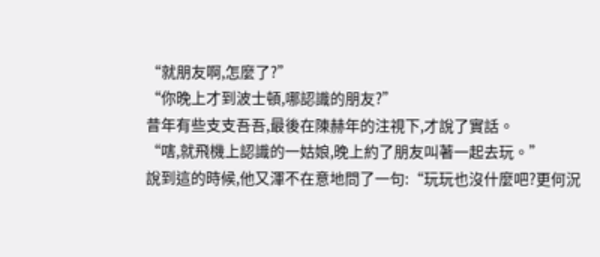“就朋友啊,怎麼了?”
“你晚上才到波士頓,哪認識的朋友?”
昔年有些支支吾吾,最後在陳赫年的注視下,才說了實話。
“嗐,就飛機上認識的一姑娘,晚上約了朋友叫著一起去玩。”
說到這的時候,他又渾不在意地問了一句:“玩玩也沒什麼吧?更何況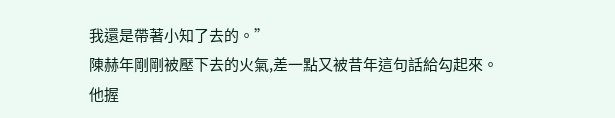我還是帶著小知了去的。”
陳赫年剛剛被壓下去的火氣,差一點又被昔年這句話給勾起來。
他握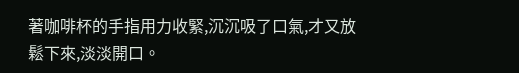著咖啡杯的手指用力收緊,沉沉吸了口氣,才又放鬆下來,淡淡開口。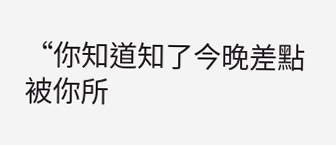“你知道知了今晚差點被你所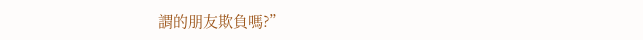謂的朋友欺負嗎?”